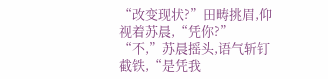“改变现状?”田畴挑眉,仰视着苏晨,“凭你?”
“不,”苏晨摇头,语气斩钉截铁,“是凭我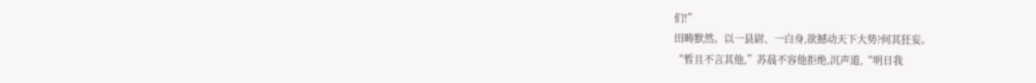们!”
田畴默然。以一县尉、一白身,欲撼动天下大势?何其狂妄。
“暂且不言其他,”苏晨不容他拒绝,沉声道,“明日我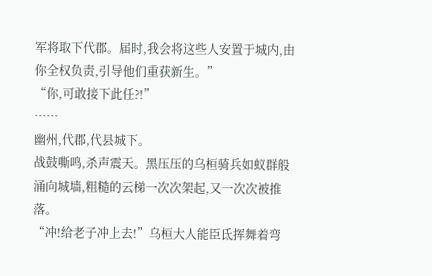军将取下代郡。届时,我会将这些人安置于城内,由你全权负责,引导他们重获新生。”
“你,可敢接下此任?!”
……
幽州,代郡,代县城下。
战鼓嘶鸣,杀声震天。黑压压的乌桓骑兵如蚁群般涌向城墙,粗糙的云梯一次次架起,又一次次被推落。
“冲!给老子冲上去!”乌桓大人能臣氐挥舞着弯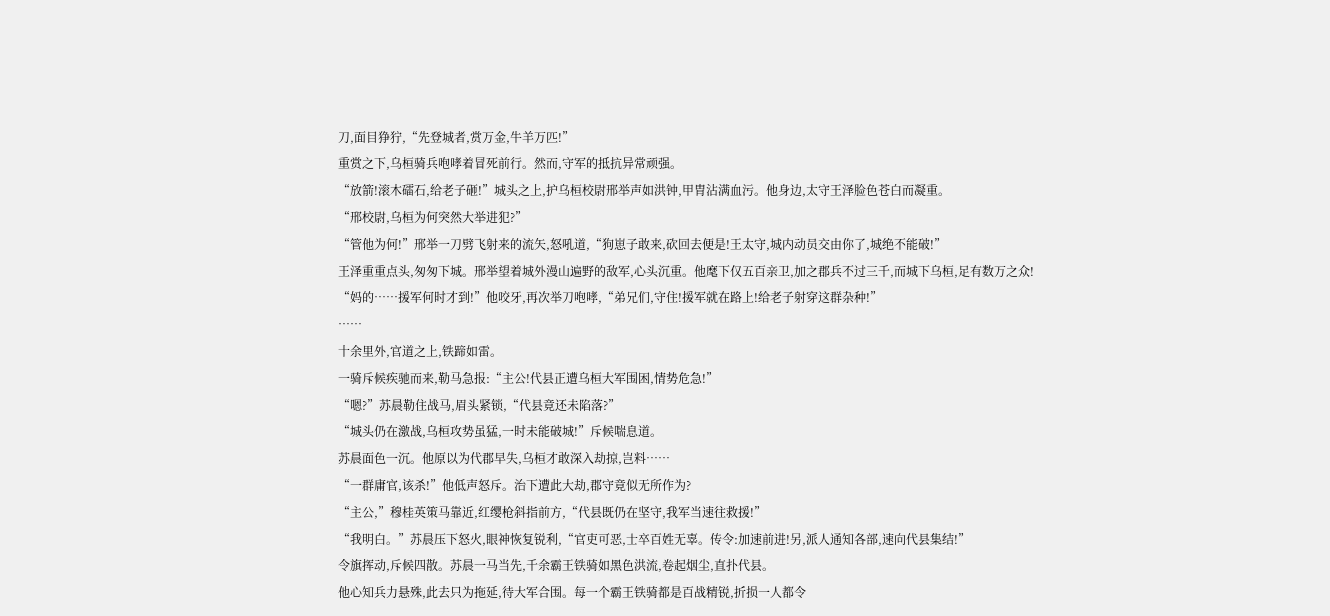刀,面目狰狞,“先登城者,赏万金,牛羊万匹!”
重赏之下,乌桓骑兵咆哮着冒死前行。然而,守军的抵抗异常顽强。
“放箭!滚木礌石,给老子砸!”城头之上,护乌桓校尉邢举声如洪钟,甲胄沾满血污。他身边,太守王泽脸色苍白而凝重。
“邢校尉,乌桓为何突然大举进犯?”
“管他为何!”邢举一刀劈飞射来的流矢,怒吼道,“狗崽子敢来,砍回去便是!王太守,城内动员交由你了,城绝不能破!”
王泽重重点头,匆匆下城。邢举望着城外漫山遍野的敌军,心头沉重。他麾下仅五百亲卫,加之郡兵不过三千,而城下乌桓,足有数万之众!
“妈的……援军何时才到!”他咬牙,再次举刀咆哮,“弟兄们,守住!援军就在路上!给老子射穿这群杂种!”
……
十余里外,官道之上,铁蹄如雷。
一骑斥候疾驰而来,勒马急报:“主公!代县正遭乌桓大军围困,情势危急!”
“嗯?”苏晨勒住战马,眉头紧锁,“代县竟还未陷落?”
“城头仍在激战,乌桓攻势虽猛,一时未能破城!”斥候喘息道。
苏晨面色一沉。他原以为代郡早失,乌桓才敢深入劫掠,岂料……
“一群庸官,该杀!”他低声怒斥。治下遭此大劫,郡守竟似无所作为?
“主公,”穆桂英策马靠近,红缨枪斜指前方,“代县既仍在坚守,我军当速往救援!”
“我明白。”苏晨压下怒火,眼神恢复锐利,“官吏可恶,士卒百姓无辜。传令:加速前进!另,派人通知各部,速向代县集结!”
令旗挥动,斥候四散。苏晨一马当先,千余霸王铁骑如黑色洪流,卷起烟尘,直扑代县。
他心知兵力悬殊,此去只为拖延,待大军合围。每一个霸王铁骑都是百战精锐,折损一人都令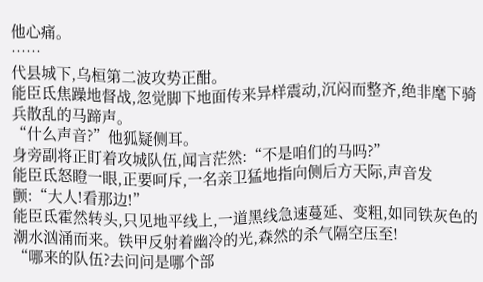他心痛。
……
代县城下,乌桓第二波攻势正酣。
能臣氐焦躁地督战,忽觉脚下地面传来异样震动,沉闷而整齐,绝非麾下骑兵散乱的马蹄声。
“什么声音?”他狐疑侧耳。
身旁副将正盯着攻城队伍,闻言茫然:“不是咱们的马吗?”
能臣氐怒瞪一眼,正要呵斥,一名亲卫猛地指向侧后方天际,声音发颤:“大人!看那边!”
能臣氐霍然转头,只见地平线上,一道黑线急速蔓延、变粗,如同铁灰色的潮水汹涌而来。铁甲反射着幽冷的光,森然的杀气隔空压至!
“哪来的队伍?去问问是哪个部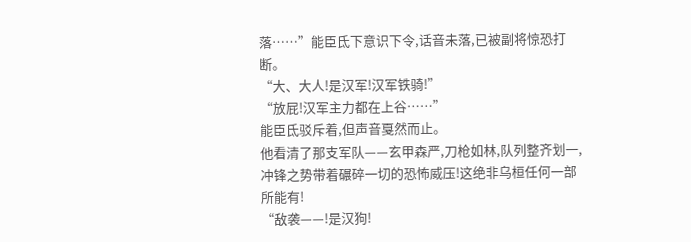落……”能臣氐下意识下令,话音未落,已被副将惊恐打断。
“大、大人!是汉军!汉军铁骑!”
“放屁!汉军主力都在上谷……”
能臣氐驳斥着,但声音戛然而止。
他看清了那支军队——玄甲森严,刀枪如林,队列整齐划一,冲锋之势带着碾碎一切的恐怖威压!这绝非乌桓任何一部所能有!
“敌袭——!是汉狗!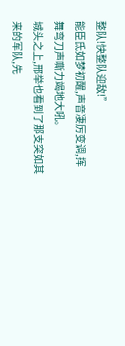整队!快整队迎敌!”
能臣氐如梦初醒,声音凄厉变调,挥舞弯刀声嘶力竭地大吼。
城头之上,邢举也看到了那支突如其来的军队,先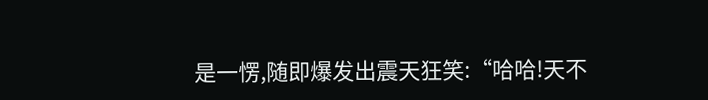是一愣,随即爆发出震天狂笑:“哈哈!天不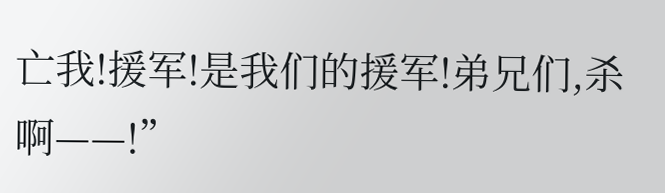亡我!援军!是我们的援军!弟兄们,杀啊——!”